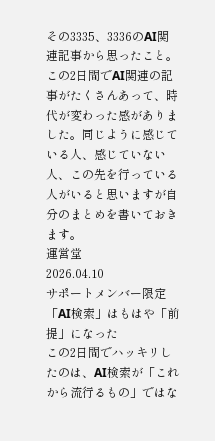その3335、3336のAI関連記事から思ったこと。
この2日間でAI関連の記事がたくさんあって、時代が変わった感がありました。同じように感じている人、感じていない人、この先を行っている人がいると思いますが自分のまとめを書いておきます。
運営堂
2026.04.10
サポートメンバー限定
「AI検索」はもはや「前提」になった
この2日間でハッキリしたのは、AI検索が「これから流行るもの」ではな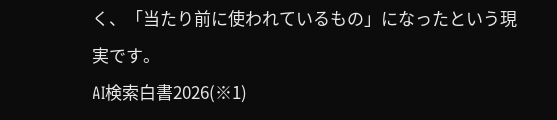く、「当たり前に使われているもの」になったという現実です。
AI検索白書2026(※1)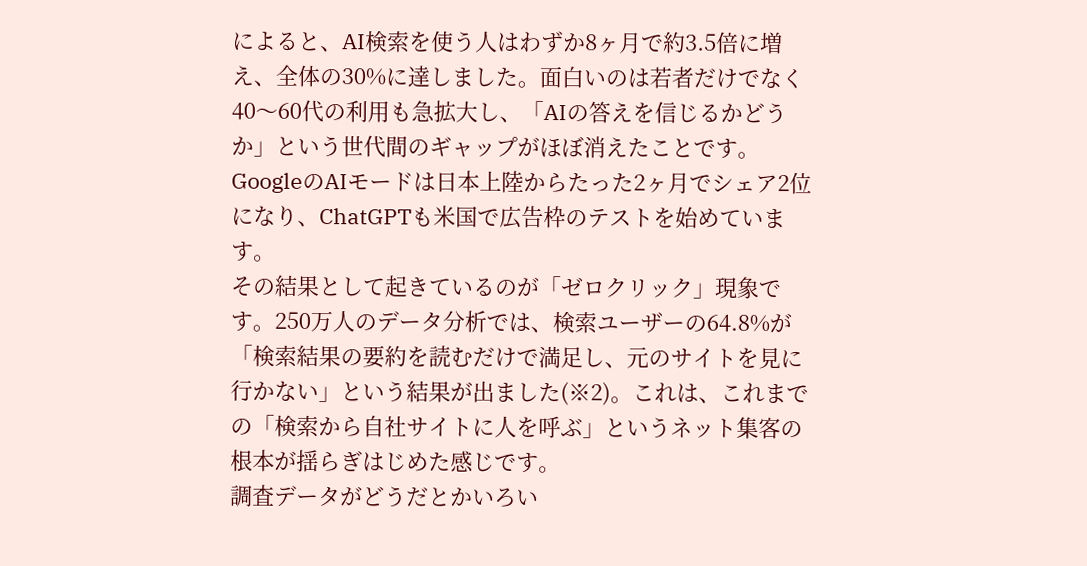によると、AI検索を使う人はわずか8ヶ月で約3.5倍に増え、全体の30%に達しました。面白いのは若者だけでなく40〜60代の利用も急拡大し、「AIの答えを信じるかどうか」という世代間のギャップがほぼ消えたことです。GoogleのAIモードは日本上陸からたった2ヶ月でシェア2位になり、ChatGPTも米国で広告枠のテストを始めています。
その結果として起きているのが「ゼロクリック」現象です。250万人のデータ分析では、検索ユーザーの64.8%が「検索結果の要約を読むだけで満足し、元のサイトを見に行かない」という結果が出ました(※2)。これは、これまでの「検索から自社サイトに人を呼ぶ」というネット集客の根本が揺らぎはじめた感じです。
調査データがどうだとかいろい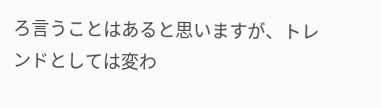ろ言うことはあると思いますが、トレンドとしては変わ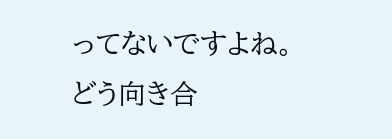ってないですよね。
どう向き合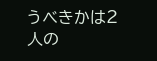うべきかは2人の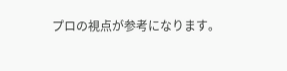プロの視点が参考になります。